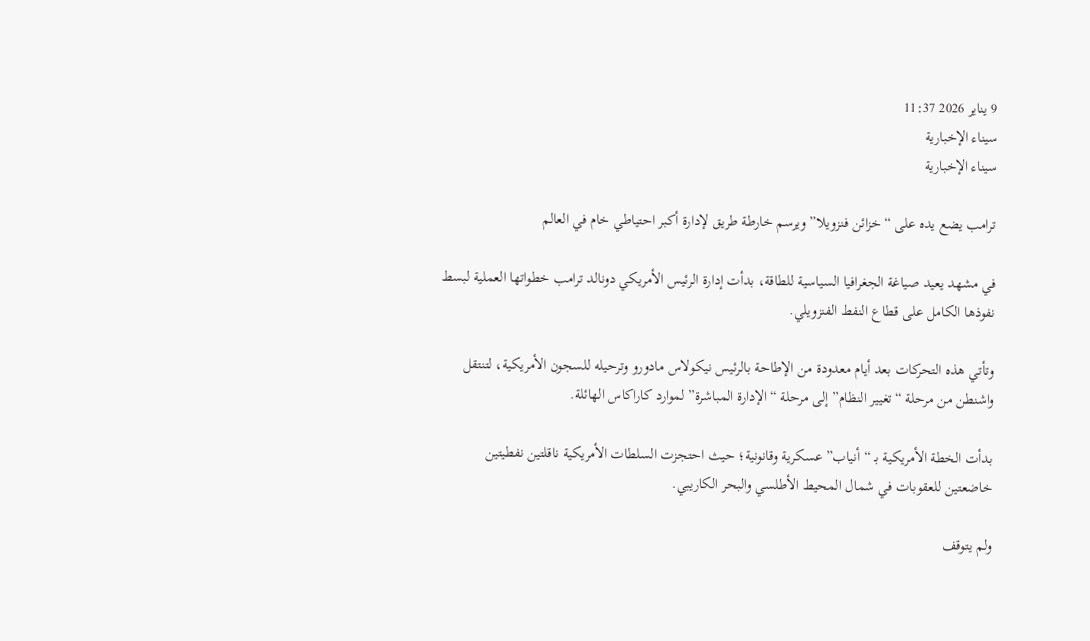9 يناير 2026 11:37
سيناء الإخبارية
سيناء الإخبارية

ترامب يضع يده على “خزائن فنزويلا” ويرسم خارطة طريق لإدارة أكبر احتياطي خام في العالم

في مشهد يعيد صياغة الجغرافيا السياسية للطاقة، بدأت إدارة الرئيس الأمريكي دونالد ترامب خطواتها العملية لبسط نفوذها الكامل على قطاع النفط الفنزويلي.

وتأتي هذه التحركات بعد أيام معدودة من الإطاحة بالرئيس نيكولاس مادورو وترحيله للسجون الأمريكية، لتنتقل واشنطن من مرحلة “تغيير النظام” إلى مرحلة “الإدارة المباشرة” لموارد كاراكاس الهائلة.

بدأت الخطة الأمريكية بـ “أنياب” عسكرية وقانونية؛ حيث احتجزت السلطات الأمريكية ناقلتين نفطيتين خاضعتين للعقوبات في شمال المحيط الأطلسي والبحر الكاريبي.

ولم يتوقف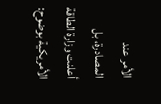الأمر عند المصادرة، بل أعلنت وزارة الطاقة الأمريكية بوضوح: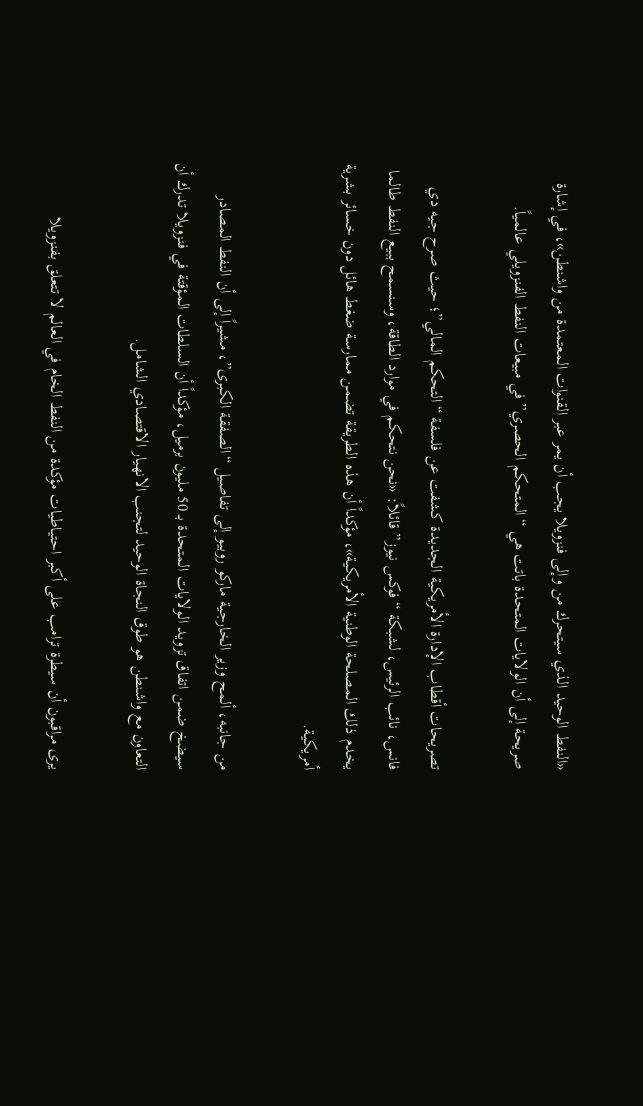«النفط الوحيد الذي سيتحرك من وإلى فنزويلا يجب أن يمر عبر القنوات المعتمدة من واشنطن»، في إشارة صريحة إلى أن الولايات المتحدة باتت هي “المتحكم الحصري” في مبيعات النفط الفنزويلي عالمياً.

تصريحات أقطاب الإدارة الأمريكية الجديدة كشفت عن فلسفة “التحكم المالي”؛ حيث صرح جيه دي فانس، نائب الرئيس، لشبكة “فوكس نيوز” قائلاً: «نحن نتحكم في موارد الطاقة، وسنسمح ببيع النفط طالما يخدم ذلك المصلحة الوطنية الأمريكية»، مؤكداً أن هذه الطريقة تضمن ممارسة ضغط هائل دون خسائر بشرية أمريكية.

من جانبه، ألمح وزير الخارجية ماركو روبيو إلى تفاصيل “الصفقة الكبرى”، مشيراً إلى أن النفط المصادر سيضخ ضمن اتفاق تزويد الولايات المتحدة بـ 50 مليون برميل، مؤكداً أن السلطات المؤقتة في فنزويلا تدرك أن التعاون مع واشنطن هو طوق النجاة الوحيد لتجنب الانهيار الاقتصادي الشامل.

يرى مراقبون أن سيطرة ترامب على أكبر احتياطيات مؤكدة من النفط الخام في العالم لا تتعلق بفنزويلا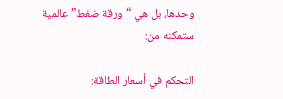وحدها، بل هي “ورقة ضغط” عالمية ستمكنه من:

التحكم في أسعار الطاقة: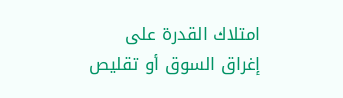امتلاك القدرة على إغراق السوق أو تقليص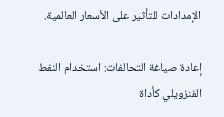الإمدادات للتأثير على الأسعار العالمية.

إعادة صياغة التحالفات: استخدام النفط الفنزويلي كأداة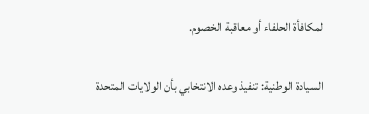لمكافأة الحلفاء أو معاقبة الخصوم.

السيادة الوطنية: تنفيذ وعده الانتخابي بأن الولايات المتحدة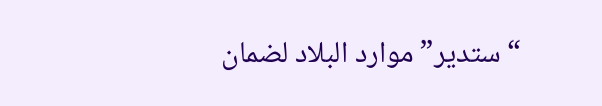“ستدير” موارد البلاد لضمان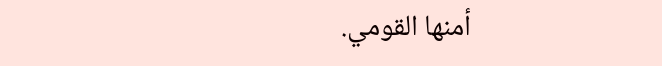أمنها القومي.